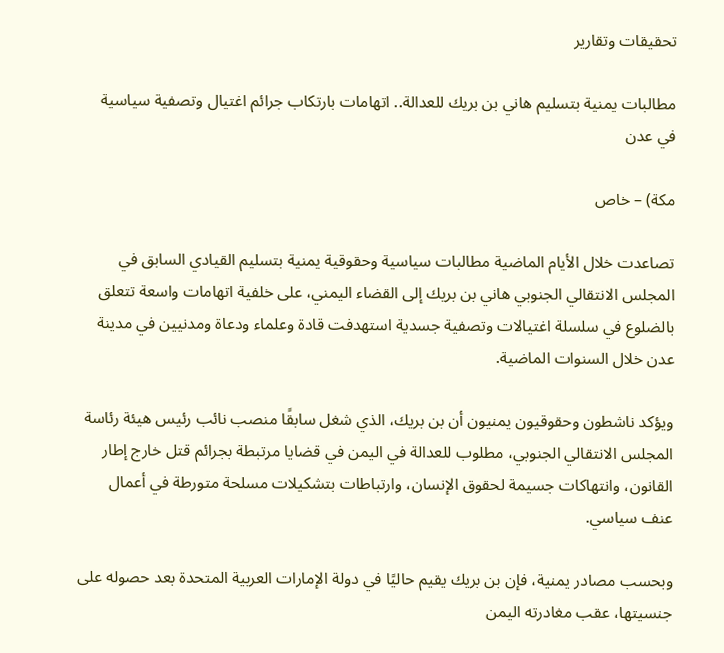تحقيقات وتقارير

مطالبات يمنية بتسليم هاني بن بريك للعدالة.. اتهامات بارتكاب جرائم اغتيال وتصفية سياسية في عدن

مكة) – خاص

تصاعدت خلال الأيام الماضية مطالبات سياسية وحقوقية يمنية بتسليم القيادي السابق في المجلس الانتقالي الجنوبي هاني بن بريك إلى القضاء اليمني، على خلفية اتهامات واسعة تتعلق بالضلوع في سلسلة اغتيالات وتصفية جسدية استهدفت قادة وعلماء ودعاة ومدنيين في مدينة عدن خلال السنوات الماضية.

ويؤكد ناشطون وحقوقيون يمنيون أن بن بريك، الذي شغل سابقًا منصب نائب رئيس هيئة رئاسة المجلس الانتقالي الجنوبي، مطلوب للعدالة في اليمن في قضايا مرتبطة بجرائم قتل خارج إطار القانون، وانتهاكات جسيمة لحقوق الإنسان، وارتباطات بتشكيلات مسلحة متورطة في أعمال عنف سياسي.

وبحسب مصادر يمنية، فإن بن بريك يقيم حاليًا في دولة الإمارات العربية المتحدة بعد حصوله على جنسيتها، عقب مغادرته اليمن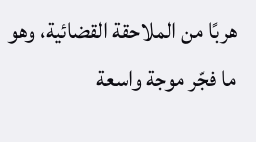هربًا من الملاحقة القضائية، وهو ما فجّر موجة واسعة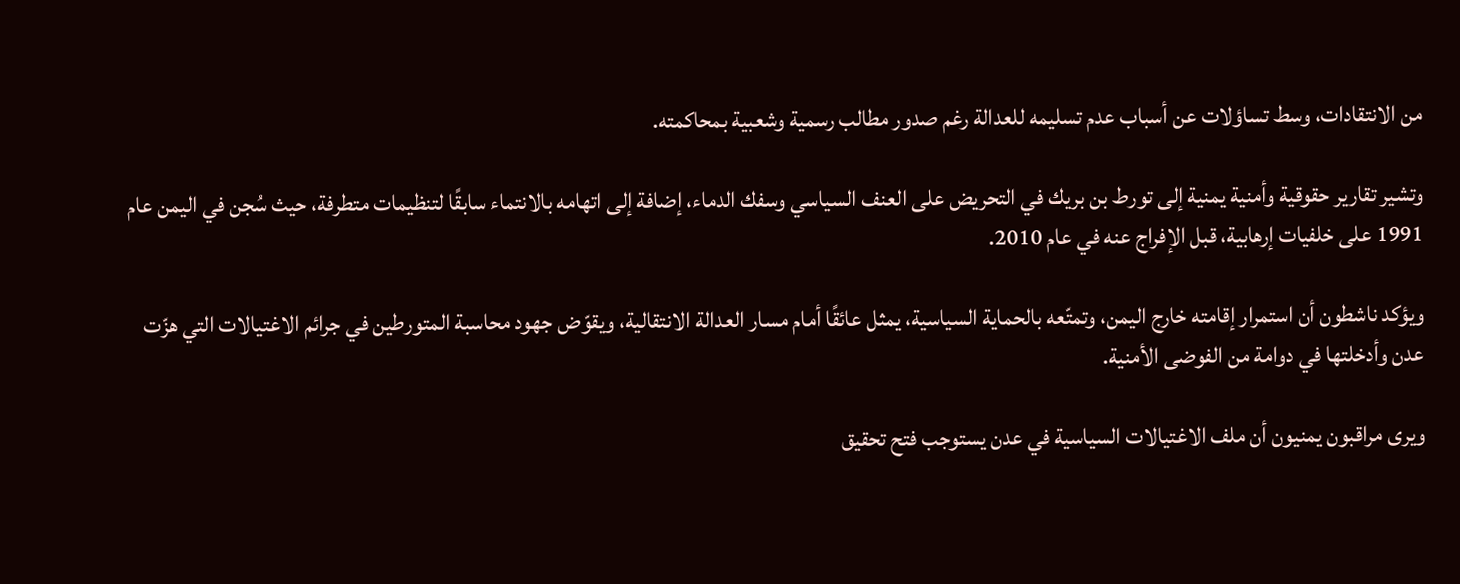من الانتقادات، وسط تساؤلات عن أسباب عدم تسليمه للعدالة رغم صدور مطالب رسمية وشعبية بمحاكمته.

وتشير تقارير حقوقية وأمنية يمنية إلى تورط بن بريك في التحريض على العنف السياسي وسفك الدماء، إضافة إلى اتهامه بالانتماء سابقًا لتنظيمات متطرفة، حيث سُجن في اليمن عام 1991 على خلفيات إرهابية، قبل الإفراج عنه في عام 2010.

ويؤكد ناشطون أن استمرار إقامته خارج اليمن، وتمتّعه بالحماية السياسية، يمثل عائقًا أمام مسار العدالة الانتقالية، ويقوّض جهود محاسبة المتورطين في جرائم الاغتيالات التي هزّت عدن وأدخلتها في دوامة من الفوضى الأمنية.

ويرى مراقبون يمنيون أن ملف الاغتيالات السياسية في عدن يستوجب فتح تحقيق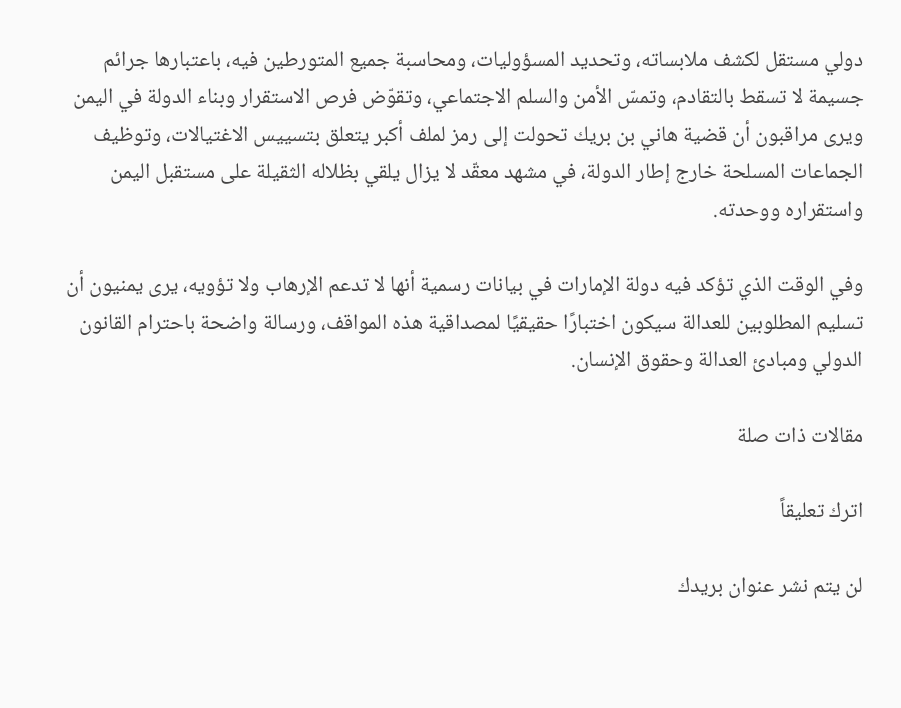دولي مستقل لكشف ملابساته، وتحديد المسؤوليات، ومحاسبة جميع المتورطين فيه، باعتبارها جرائم جسيمة لا تسقط بالتقادم، وتمسّ الأمن والسلم الاجتماعي، وتقوّض فرص الاستقرار وبناء الدولة في اليمن
ويرى مراقبون أن قضية هاني بن بريك تحولت إلى رمز لملف أكبر يتعلق بتسييس الاغتيالات، وتوظيف الجماعات المسلحة خارج إطار الدولة، في مشهد معقّد لا يزال يلقي بظلاله الثقيلة على مستقبل اليمن واستقراره ووحدته.

وفي الوقت الذي تؤكد فيه دولة الإمارات في بيانات رسمية أنها لا تدعم الإرهاب ولا تؤويه، يرى يمنيون أن تسليم المطلوبين للعدالة سيكون اختبارًا حقيقيًا لمصداقية هذه المواقف، ورسالة واضحة باحترام القانون الدولي ومبادئ العدالة وحقوق الإنسان.

مقالات ذات صلة

اترك تعليقاً

لن يتم نشر عنوان بريدك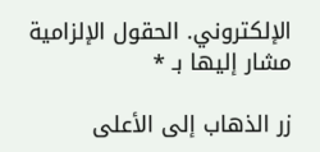الإلكتروني. الحقول الإلزامية مشار إليها بـ *

زر الذهاب إلى الأعلى